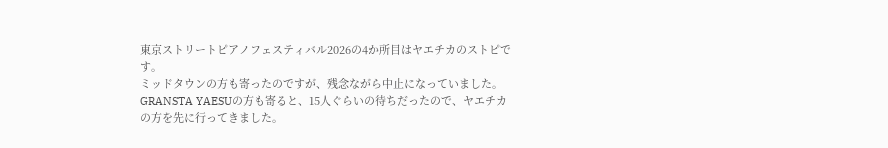東京ストリートピアノフェスティバル2026の4か所目はヤエチカのストピです。
ミッドタウンの方も寄ったのですが、残念ながら中止になっていました。
GRANSTA YAESUの方も寄ると、15人ぐらいの待ちだったので、ヤエチカの方を先に行ってきました。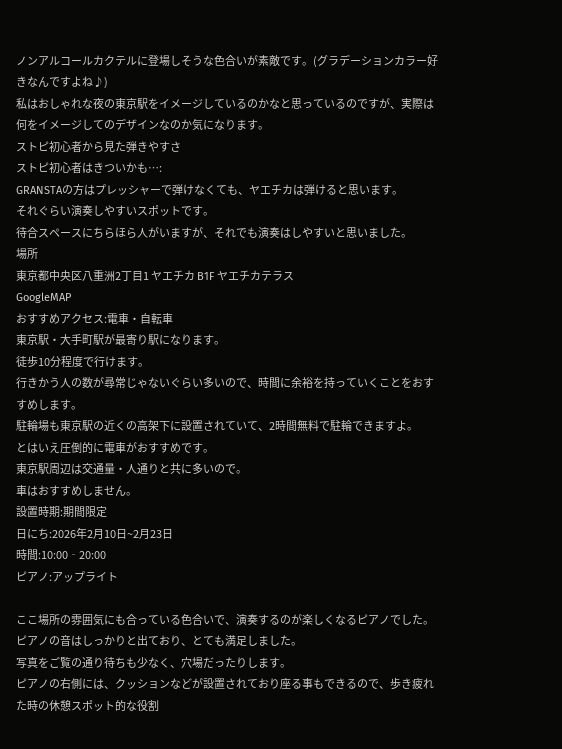ノンアルコールカクテルに登場しそうな色合いが素敵です。(グラデーションカラー好きなんですよね♪)
私はおしゃれな夜の東京駅をイメージしているのかなと思っているのですが、実際は何をイメージしてのデザインなのか気になります。
ストピ初心者から見た弾きやすさ
ストピ初心者はきついかも…:
GRANSTAの方はプレッシャーで弾けなくても、ヤエチカは弾けると思います。
それぐらい演奏しやすいスポットです。
待合スペースにちらほら人がいますが、それでも演奏はしやすいと思いました。
場所
東京都中央区八重洲2丁目1 ヤエチカ B1F ヤエチカテラス
GoogleMAP
おすすめアクセス:電車・自転車
東京駅・大手町駅が最寄り駅になります。
徒歩10分程度で行けます。
行きかう人の数が尋常じゃないぐらい多いので、時間に余裕を持っていくことをおすすめします。
駐輪場も東京駅の近くの高架下に設置されていて、2時間無料で駐輪できますよ。
とはいえ圧倒的に電車がおすすめです。
東京駅周辺は交通量・人通りと共に多いので。
車はおすすめしません。
設置時期:期間限定
日にち:2026年2月10日~2月23日
時間:10:00‐20:00
ピアノ:アップライト

ここ場所の雰囲気にも合っている色合いで、演奏するのが楽しくなるピアノでした。
ピアノの音はしっかりと出ており、とても満足しました。
写真をご覧の通り待ちも少なく、穴場だったりします。
ピアノの右側には、クッションなどが設置されており座る事もできるので、歩き疲れた時の休憩スポット的な役割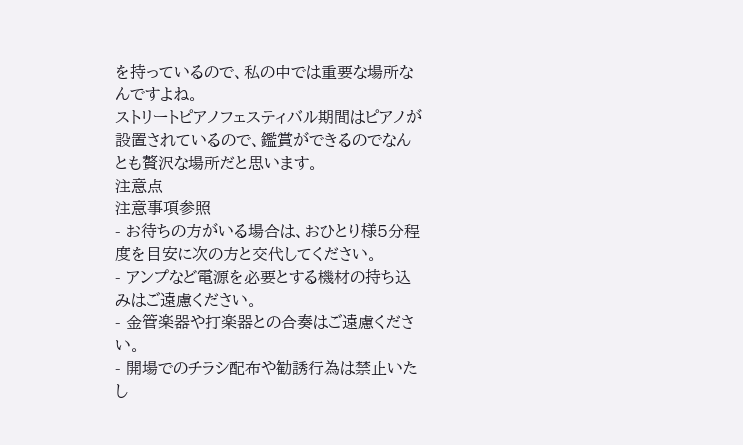を持っているので、私の中では重要な場所なんですよね。
ストリートピアノフェスティバル期間はピアノが設置されているので、鑑賞ができるのでなんとも贅沢な場所だと思います。
注意点
注意事項参照
- お待ちの方がいる場合は、おひとり様5分程度を目安に次の方と交代してください。
- アンプなど電源を必要とする機材の持ち込みはご遠慮ください。
- 金管楽器や打楽器との合奏はご遠慮ください。
- 開場でのチラシ配布や勧誘行為は禁止いたし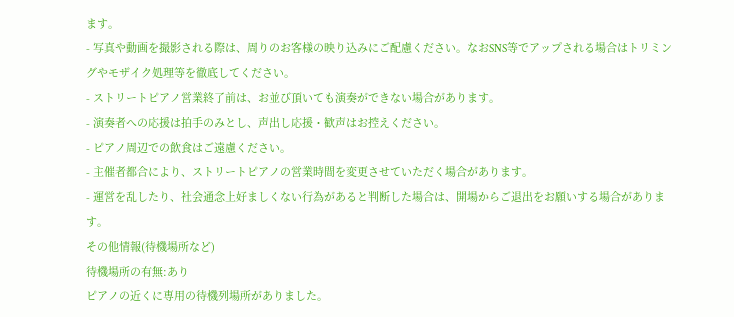ます。
- 写真や動画を撮影される際は、周りのお客様の映り込みにご配慮ください。なおSNS等でアップされる場合はトリミングやモザイク処理等を徹底してください。
- ストリートピアノ営業終了前は、お並び頂いても演奏ができない場合があります。
- 演奏者への応援は拍手のみとし、声出し応援・歓声はお控えください。
- ピアノ周辺での飲食はご遠慮ください。
- 主催者都合により、ストリートピアノの営業時間を変更させていただく場合があります。
- 運営を乱したり、社会通念上好ましくない行為があると判断した場合は、開場からご退出をお願いする場合があります。
その他情報(待機場所など)
待機場所の有無:あり
ピアノの近くに専用の待機列場所がありました。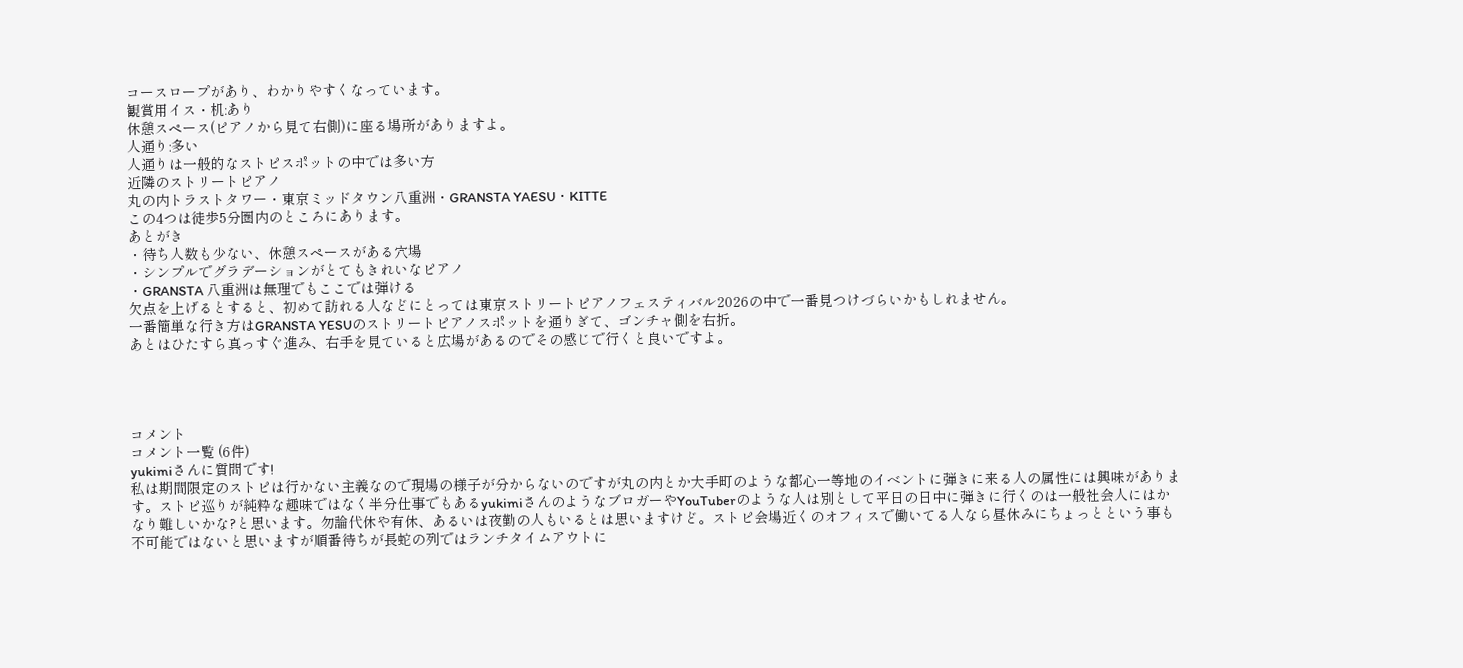コースロープがあり、わかりやすくなっています。
観賞用イス・机:あり
休憩スペース(ピアノから見て右側)に座る場所がありますよ。
人通り:多い
人通りは一般的なストピスポットの中では多い方
近隣のストリートピアノ
丸の内トラストタワー・東京ミッドタウン八重洲・GRANSTA YAESU・KITTE
この4つは徒歩5分圏内のところにあります。
あとがき
・待ち人数も少ない、休憩スペースがある穴場
・シンプルでグラデーションがとてもきれいなピアノ
・GRANSTA 八重洲は無理でもここでは弾ける
欠点を上げるとすると、初めて訪れる人などにとっては東京ストリートピアノフェスティバル2026の中で一番見つけづらいかもしれません。
一番簡単な行き方はGRANSTA YESUのストリートピアノスポットを通りぎて、ゴンチャ側を右折。
あとはひたすら真っすぐ進み、右手を見ていると広場があるのでその感じで行くと良いですよ。




コメント
コメント一覧 (6件)
yukimiさんに質問です!
私は期間限定のストピは行かない主義なので現場の様子が分からないのですが丸の内とか大手町のような都心一等地のイベントに弾きに来る人の属性には興味があります。ストピ巡りが純粋な趣味ではなく半分仕事でもあるyukimiさんのようなブロガーやYouTuberのような人は別として平日の日中に弾きに行くのは一般社会人にはかなり難しいかな?と思います。勿論代休や有休、あるいは夜勤の人もいるとは思いますけど。ストピ会場近くのオフィスで働いてる人なら昼休みにちょっとという事も不可能ではないと思いますが順番待ちが長蛇の列ではランチタイムアウトに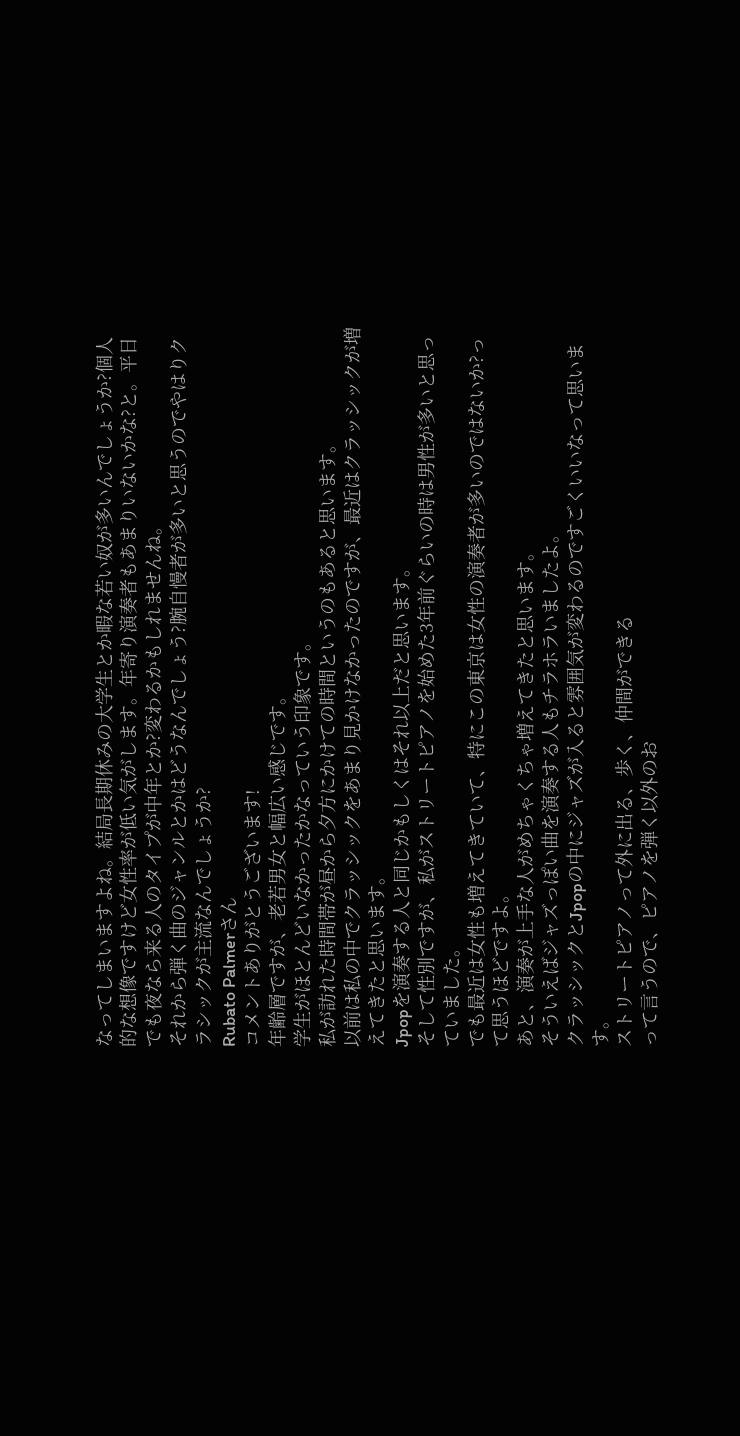なってしまいますよね。結局長期休みの大学生とか暇な若い奴が多いんでしょうか?個人的な想像ですけど女性率が低い気がします。年寄り演奏者もあまりいないかな?と。平日でも夜なら来る人のタイプが中年とか?変わるかもしれませんね。
それから弾く曲のジャンルとかはどうなんでしょう?腕自慢者が多いと思うのでやはりクラシックが主流なんでしょうか?
Rubato Palmerさん
コメントありがとうございます!
年齢層ですが、老若男女と幅広い感じです。
学生がほとんどいなかったかなっていう印象です。
私が訪れた時間帯が昼から夕方にかけての時間というのもあると思います。
以前は私の中でクラッシックをあまり見かけなかったのですが、最近はクラッシックが増えてきたと思います。
Jpopを演奏する人と同じかもしくはそれ以上だと思います。
そして性別ですが、私がストリートピアノを始めた3年前ぐらいの時は男性が多いと思っていました。
でも最近は女性も増えてきていて、特にこの東京は女性の演奏者が多いのではないか?って思うほどですよ。
あと、演奏が上手な人がめちゃくちゃ増えてきたと思います。
そういえばジャズっぽい曲を演奏する人もチラホラいましたよ。
クラッシックとJpopの中にジャズが入ると雰囲気が変わるのですごくいいなって思います。
ストリートピアノって外に出る、歩く、仲間ができる
って言うので、ピアノを弾く以外のお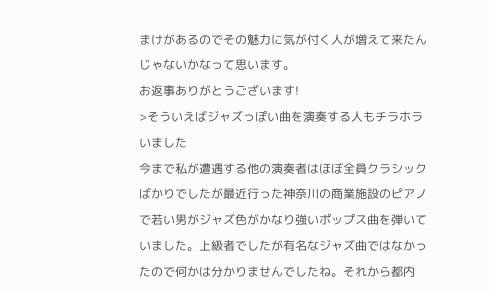まけがあるのでその魅力に気が付く人が増えて来たんじゃないかなって思います。
お返事ありがとうございます!
>そういえばジャズっぽい曲を演奏する人もチラホラいました
今まで私が遭遇する他の演奏者はほぼ全員クラシックばかりでしたが最近行った神奈川の商業施設のピアノで若い男がジャズ色がかなり強いポップス曲を弾いていました。上級者でしたが有名なジャズ曲ではなかったので何かは分かりませんでしたね。それから都内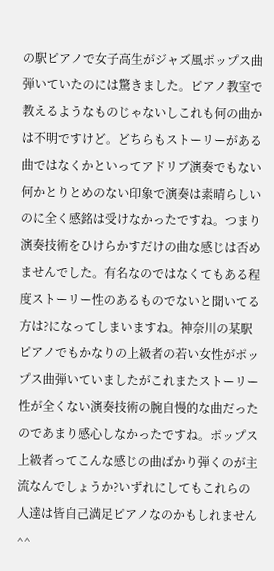の駅ピアノで女子高生がジャズ風ポップス曲弾いていたのには驚きました。ピアノ教室で教えるようなものじゃないしこれも何の曲かは不明ですけど。どちらもストーリーがある曲ではなくかといってアドリブ演奏でもない何かとりとめのない印象で演奏は素晴らしいのに全く感銘は受けなかったですね。つまり演奏技術をひけらかすだけの曲な感じは否めませんでした。有名なのではなくてもある程度ストーリー性のあるものでないと聞いてる方は?になってしまいますね。神奈川の某駅ピアノでもかなりの上級者の若い女性がポップス曲弾いていましたがこれまたストーリー性が全くない演奏技術の腕自慢的な曲だったのであまり感心しなかったですね。ポップス上級者ってこんな感じの曲ばかり弾くのが主流なんでしょうか?いずれにしてもこれらの人達は皆自己満足ピアノなのかもしれません^^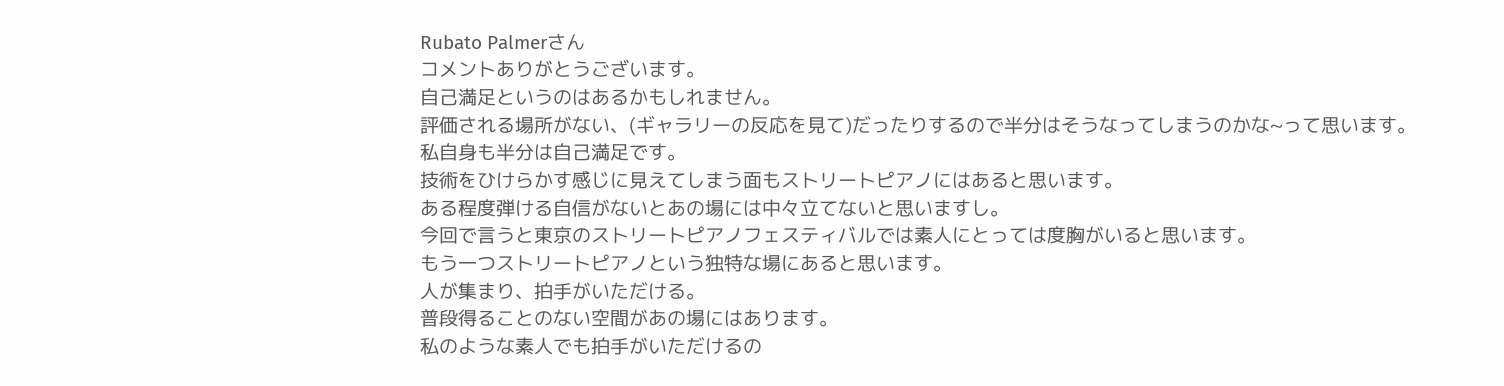Rubato Palmerさん
コメントありがとうございます。
自己満足というのはあるかもしれません。
評価される場所がない、(ギャラリーの反応を見て)だったりするので半分はそうなってしまうのかな~って思います。
私自身も半分は自己満足です。
技術をひけらかす感じに見えてしまう面もストリートピアノにはあると思います。
ある程度弾ける自信がないとあの場には中々立てないと思いますし。
今回で言うと東京のストリートピアノフェスティバルでは素人にとっては度胸がいると思います。
もう一つストリートピアノという独特な場にあると思います。
人が集まり、拍手がいただける。
普段得ることのない空間があの場にはあります。
私のような素人でも拍手がいただけるの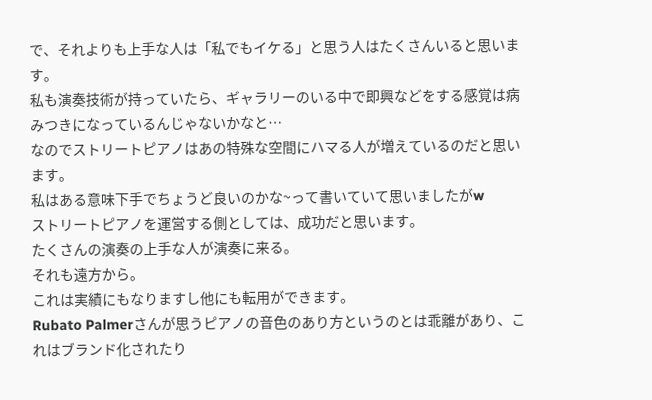で、それよりも上手な人は「私でもイケる」と思う人はたくさんいると思います。
私も演奏技術が持っていたら、ギャラリーのいる中で即興などをする感覚は病みつきになっているんじゃないかなと…
なのでストリートピアノはあの特殊な空間にハマる人が増えているのだと思います。
私はある意味下手でちょうど良いのかな~って書いていて思いましたがw
ストリートピアノを運営する側としては、成功だと思います。
たくさんの演奏の上手な人が演奏に来る。
それも遠方から。
これは実績にもなりますし他にも転用ができます。
Rubato Palmerさんが思うピアノの音色のあり方というのとは乖離があり、これはブランド化されたり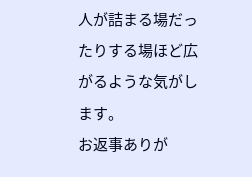人が詰まる場だったりする場ほど広がるような気がします。
お返事ありが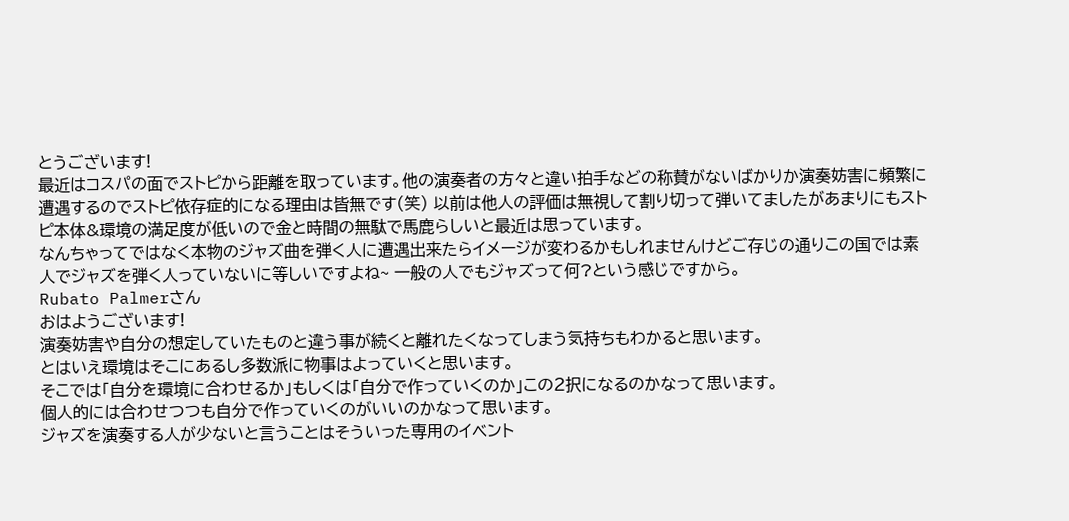とうございます!
最近はコスパの面でストピから距離を取っています。他の演奏者の方々と違い拍手などの称賛がないばかりか演奏妨害に頻繁に遭遇するのでストピ依存症的になる理由は皆無です(笑) 以前は他人の評価は無視して割り切って弾いてましたがあまりにもストピ本体&環境の満足度が低いので金と時間の無駄で馬鹿らしいと最近は思っています。
なんちゃってではなく本物のジャズ曲を弾く人に遭遇出来たらイメージが変わるかもしれませんけどご存じの通りこの国では素人でジャズを弾く人っていないに等しいですよね~ 一般の人でもジャズって何?という感じですから。
Rubato Palmerさん
おはようございます!
演奏妨害や自分の想定していたものと違う事が続くと離れたくなってしまう気持ちもわかると思います。
とはいえ環境はそこにあるし多数派に物事はよっていくと思います。
そこでは「自分を環境に合わせるか」もしくは「自分で作っていくのか」この2択になるのかなって思います。
個人的には合わせつつも自分で作っていくのがいいのかなって思います。
ジャズを演奏する人が少ないと言うことはそういった専用のイベント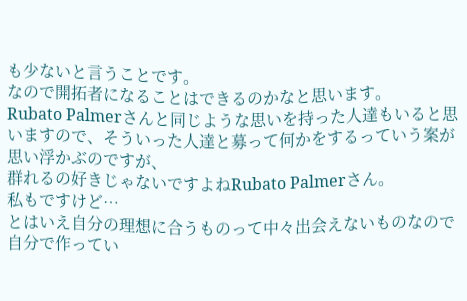も少ないと言うことです。
なので開拓者になることはできるのかなと思います。
Rubato Palmerさんと同じような思いを持った人達もいると思いますので、そういった人達と募って何かをするっていう案が思い浮かぶのですが、
群れるの好きじゃないですよねRubato Palmerさん。
私もですけど…
とはいえ自分の理想に合うものって中々出会えないものなので自分で作ってい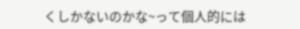くしかないのかな~って個人的には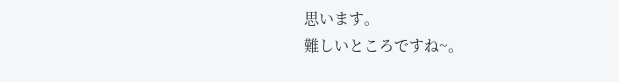思います。
難しいところですね~。